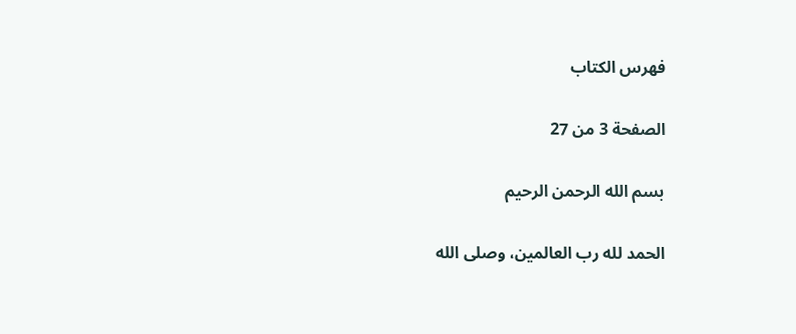فهرس الكتاب

الصفحة 3 من 27

بسم الله الرحمن الرحيم

الحمد لله رب العالمين، وصلى الله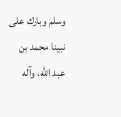وسلم وبارك على نبينا محمد بن عبد الله، وآله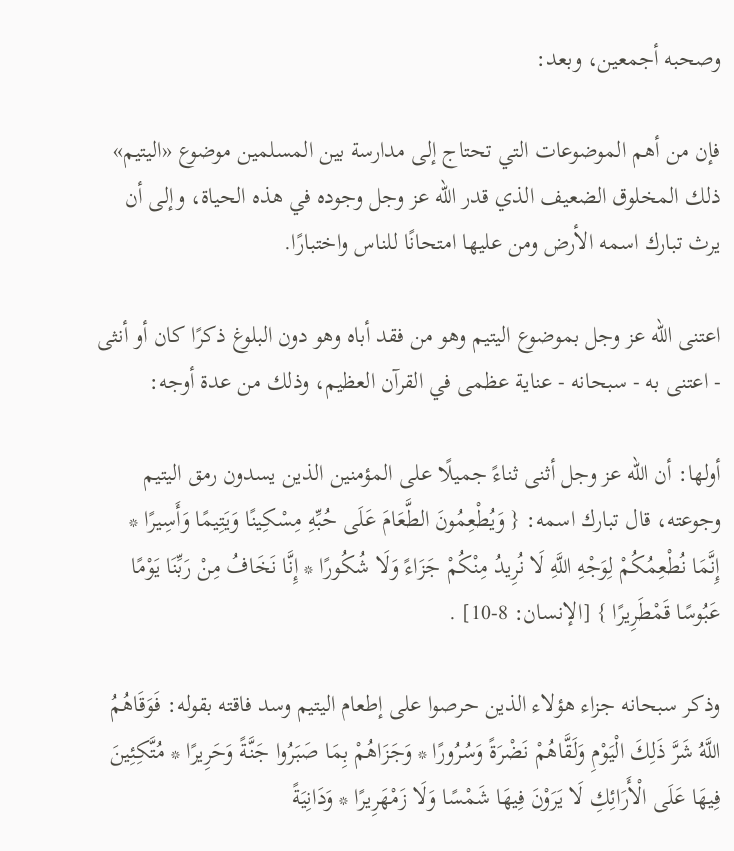وصحبه أجمعين، وبعد:

فإن من أهم الموضوعات التي تحتاج إلى مدارسة بين المسلمين موضوع «اليتيم» ذلك المخلوق الضعيف الذي قدر الله عز وجل وجوده في هذه الحياة، وإلى أن يرث تبارك اسمه الأرض ومن عليها امتحانًا للناس واختبارًا.

اعتنى الله عز وجل بموضوع اليتيم وهو من فقد أباه وهو دون البلوغ ذكرًا كان أو أنثى - اعتنى به - سبحانه - عناية عظمى في القرآن العظيم، وذلك من عدة أوجه:

أولها: أن الله عز وجل أثنى ثناءً جميلًا على المؤمنين الذين يسدون رمق اليتيم وجوعته، قال تبارك اسمه: { وَيُطْعِمُونَ الطَّعَامَ عَلَى حُبِّهِ مِسْكِينًا وَيَتِيمًا وَأَسِيرًا * إِنَّمَا نُطْعِمُكُمْ لِوَجْهِ اللَّهِ لَا نُرِيدُ مِنْكُمْ جَزَاءً وَلَا شُكُورًا * إِنَّا نَخَافُ مِنْ رَبِّنَا يَوْمًا عَبُوسًا قَمْطَرِيرًا } [الإنسان: 8-10] .

وذكر سبحانه جزاء هؤلاء الذين حرصوا على إطعام اليتيم وسد فاقته بقوله: فَوَقَاهُمُ اللَّهُ شَرَّ ذَلِكَ الْيَوْمِ وَلَقَّاهُمْ نَضْرَةً وَسُرُورًا * وَجَزَاهُمْ بِمَا صَبَرُوا جَنَّةً وَحَرِيرًا * مُتَّكِئِينَ فِيهَا عَلَى الْأَرَائِكِ لَا يَرَوْنَ فِيهَا شَمْسًا وَلَا زَمْهَرِيرًا * وَدَانِيَةً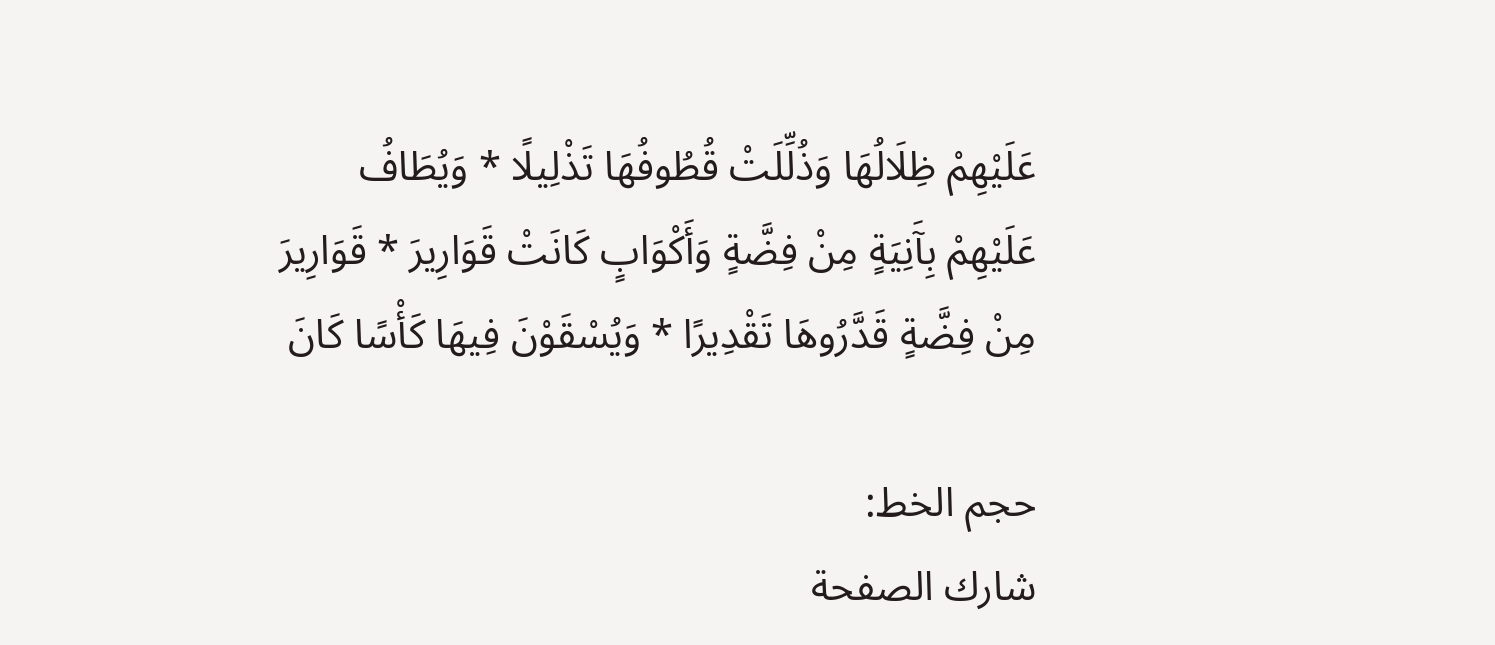عَلَيْهِمْ ظِلَالُهَا وَذُلِّلَتْ قُطُوفُهَا تَذْلِيلًا * وَيُطَافُ عَلَيْهِمْ بِآَنِيَةٍ مِنْ فِضَّةٍ وَأَكْوَابٍ كَانَتْ قَوَارِيرَ * قَوَارِيرَ مِنْ فِضَّةٍ قَدَّرُوهَا تَقْدِيرًا * وَيُسْقَوْنَ فِيهَا كَأْسًا كَانَ

حجم الخط:
شارك الصفحة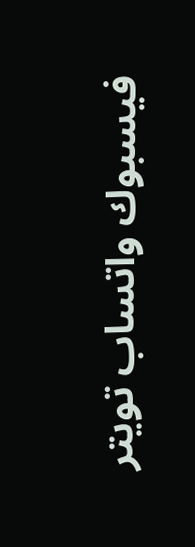فيسبوك واتساب تويتر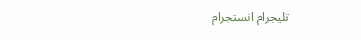تليجرام انستجرام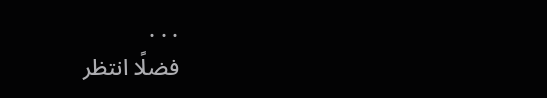. . .
فضلًا انتظر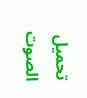تحميل الصوت